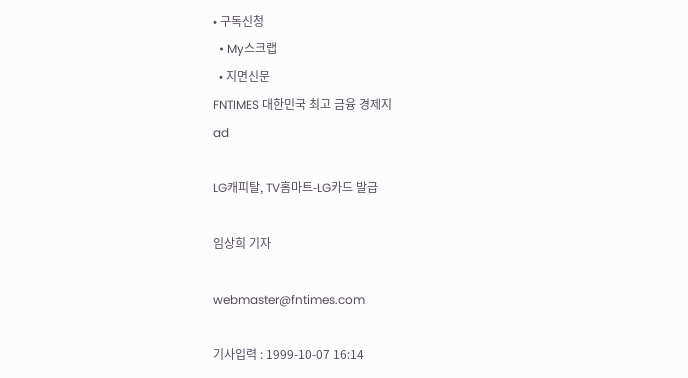• 구독신청
  • My스크랩
  • 지면신문
FNTIMES 대한민국 최고 금융 경제지
ad

LG캐피탈, TV홈마트-LG카드 발급

임상희 기자

webmaster@fntimes.com

기사입력 : 1999-10-07 16:14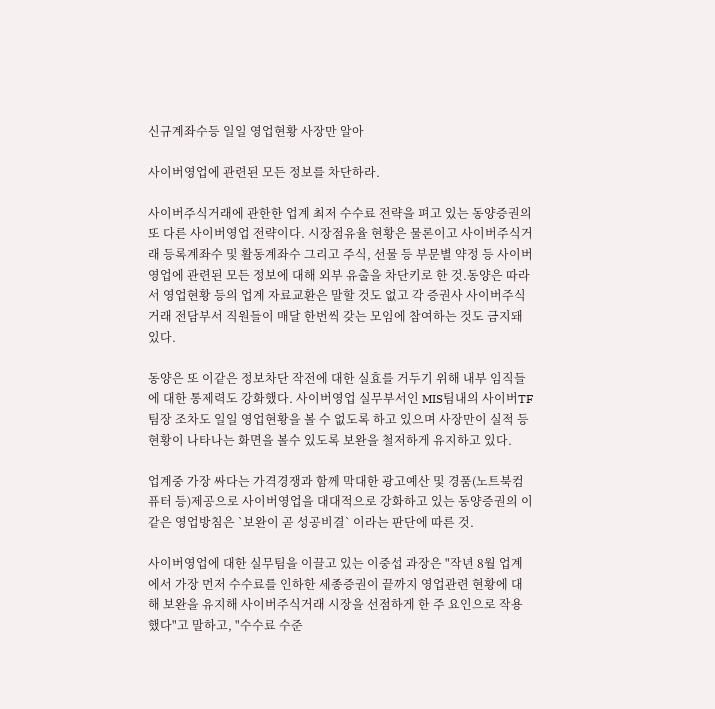신규계좌수등 일일 영업현황 사장만 알아

사이버영업에 관련된 모든 정보를 차단하라.

사이버주식거래에 관한한 업계 최저 수수료 전략을 펴고 있는 동양증권의 또 다른 사이버영업 전략이다. 시장점유율 현황은 물론이고 사이버주식거래 등록계좌수 및 활동계좌수 그리고 주식, 선물 등 부문별 약정 등 사이버영업에 관련된 모든 정보에 대해 외부 유출을 차단키로 한 것.동양은 따라서 영업현황 등의 업계 자료교환은 말할 것도 없고 각 증권사 사이버주식거래 전담부서 직원들이 매달 한번씩 갖는 모임에 참여하는 것도 금지돼 있다.

동양은 또 이같은 정보차단 작전에 대한 실효를 거두기 위해 내부 임직들에 대한 통제력도 강화했다. 사이버영업 실무부서인 MIS팀내의 사이버TF팀장 조차도 일일 영업현황을 볼 수 없도록 하고 있으며 사장만이 실적 등 현황이 나타나는 화면을 볼수 있도록 보완을 철저하게 유지하고 있다.

업계중 가장 싸다는 가격경쟁과 함께 막대한 광고예산 및 경품(노트북컴퓨터 등)제공으로 사이버영업을 대대적으로 강화하고 있는 동양증권의 이같은 영업방침은 `보완이 곧 성공비결` 이라는 판단에 따른 것.

사이버영업에 대한 실무팀을 이끌고 있는 이중섭 과장은 "작년 8월 업계에서 가장 먼저 수수료를 인하한 세종증권이 끝까지 영업관련 현황에 대해 보완을 유지해 사이버주식거래 시장을 선점하게 한 주 요인으로 작용했다"고 말하고, "수수료 수준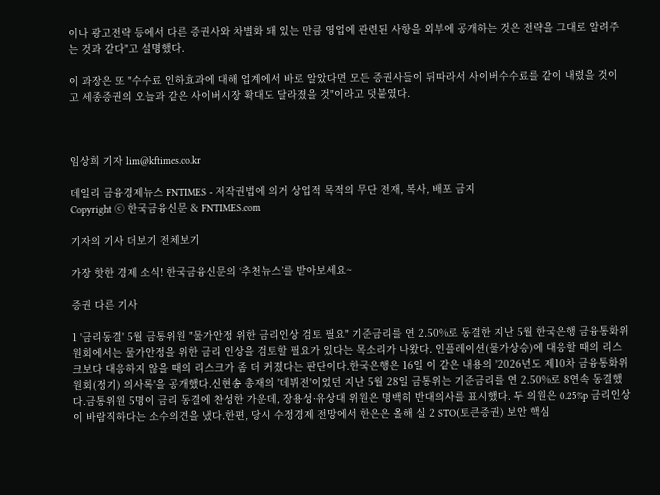이나 광고전략 등에서 다른 증권사와 차별화 돼 있는 만큼 영업에 관련된 사항을 외부에 공개하는 것은 전략을 그대로 알려주는 것과 같다"고 설명했다.

이 과장은 또 "수수료 인하효과에 대해 업계에서 바로 알았다면 모든 증권사들이 뒤따라서 사이버수수료를 같이 내렸을 것이고 세종증권의 오늘과 같은 사이버시장 확대도 달라졌을 것"이라고 덧붙였다.



임상희 기자 lim@kftimes.co.kr

데일리 금융경제뉴스 FNTIMES - 저작권법에 의거 상업적 목적의 무단 전재, 복사, 배포 금지
Copyright ⓒ 한국금융신문 & FNTIMES.com

기자의 기사 더보기 전체보기

가장 핫한 경제 소식! 한국금융신문의 ‘추천뉴스’를 받아보세요~

증권 다른 기사

1 '금리동결' 5월 금통위원 "물가안정 위한 금리인상 검토 필요" 기준금리를 연 2.50%로 동결한 지난 5월 한국은행 금융통화위원회에서는 물가안정을 위한 금리 인상을 검토할 필요가 있다는 목소리가 나왔다. 인플레이션(물가상승)에 대응할 때의 리스크보다 대응하지 않을 때의 리스크가 좀 더 커졌다는 판단이다.한국은행은 16일 이 같은 내용의 '2026년도 제10차 금융통화위원회(정기) 의사록'을 공개했다.신현송 총재의 '데뷔전'이었던 지난 5월 28일 금통위는 기준금리를 연 2.50%로 8연속 동결했다.금통위원 5명이 금리 동결에 찬성한 가운데, 장용성·유상대 위원은 명백히 반대의사를 표시했다. 두 의원은 0.25%p 금리인상이 바람직하다는 소수의견을 냈다.한편, 당시 수정경제 전망에서 한은은 올해 실 2 STO(토큰증권) 보안 핵심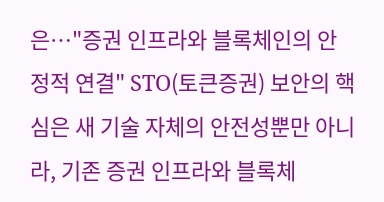은…"증권 인프라와 블록체인의 안정적 연결" STO(토큰증권) 보안의 핵심은 새 기술 자체의 안전성뿐만 아니라, 기존 증권 인프라와 블록체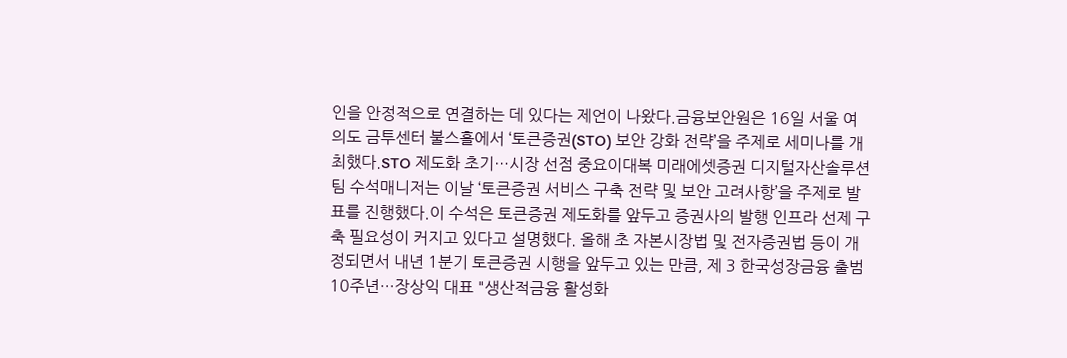인을 안정적으로 연결하는 데 있다는 제언이 나왔다.금융보안원은 16일 서울 여의도 금투센터 불스홀에서 ‘토큰증권(STO) 보안 강화 전략’을 주제로 세미나를 개최했다.STO 제도화 초기…시장 선점 중요이대복 미래에셋증권 디지털자산솔루션팀 수석매니저는 이날 ‘토큰증권 서비스 구축 전략 및 보안 고려사항’을 주제로 발표를 진행했다.이 수석은 토큰증권 제도화를 앞두고 증권사의 발행 인프라 선제 구축 필요성이 커지고 있다고 설명했다. 올해 초 자본시장법 및 전자증권법 등이 개정되면서 내년 1분기 토큰증권 시행을 앞두고 있는 만큼, 제 3 한국성장금융 출범 10주년…장상익 대표 "생산적금융 활성화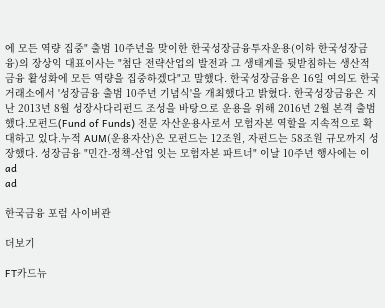에 모든 역량 집중" 출범 10주년을 맞이한 한국성장금융투자운용(이하 한국성장금융)의 장상익 대표이사는 "첨단 전략산업의 발전과 그 생태계를 뒷받침하는 생산적 금융 활성화에 모든 역량을 집중하겠다"고 말했다. 한국성장금융은 16일 여의도 한국거래소에서 '성장금융 출범 10주년 기념식'을 개최했다고 밝혔다. 한국성장금융은 지난 2013년 8월 성장사다리펀드 조성을 바탕으로 운용을 위해 2016년 2월 본격 출범했다.모펀드(Fund of Funds) 전문 자산운용사로서 모험자본 역할을 지속적으로 확대하고 있다.누적 AUM(운용자산)은 모펀드는 12조원, 자펀드는 58조원 규모까지 성장했다. 성장금융 "민간-정책-산업 잇는 모험자본 파트너" 이날 10주년 행사에는 이
ad
ad

한국금융 포럼 사이버관

더보기

FT카드뉴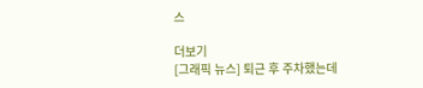스

더보기
[그래픽 뉴스] 퇴근 후 주차했는데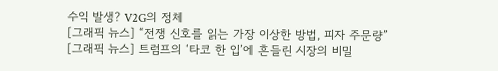수익 발생? V2G의 정체
[그래픽 뉴스] “전쟁 신호를 읽는 가장 이상한 방법, 피자 주문량”
[그래픽 뉴스] 트럼프의 ‘타코 한 입’에 흔들린 시장의 비밀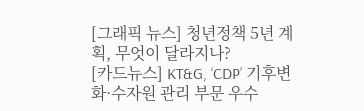[그래픽 뉴스] 청년정책 5년 계획, 무엇이 달라지나?
[카드뉴스] KT&G, ‘CDP’ 기후변화·수자원 관리 부문 우수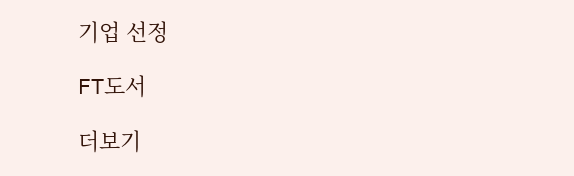기업 선정

FT도서

더보기